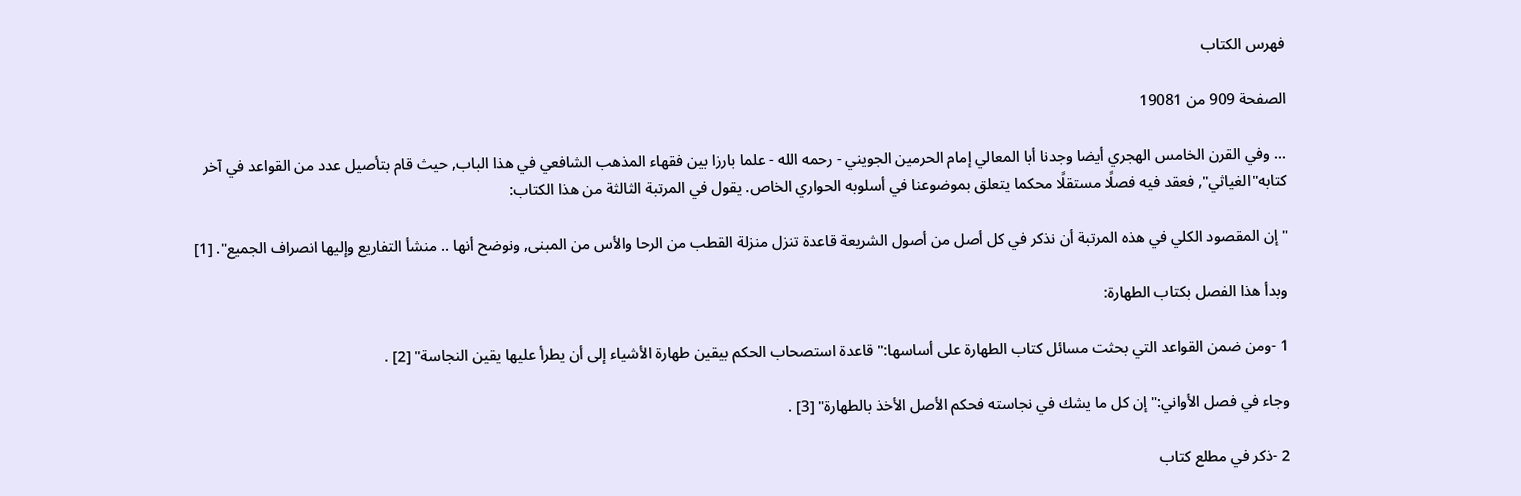فهرس الكتاب

الصفحة 909 من 19081

... وفي القرن الخامس الهجري أيضا وجدنا أبا المعالي إمام الحرمين الجويني - رحمه الله - علما بارزا بين فقهاء المذهب الشافعي في هذا الباب, حيث قام بتأصيل عدد من القواعد في آخر كتابه"الغياثي", فعقد فيه فصلًا مستقلًا محكما يتعلق بموضوعنا في أسلوبه الحواري الخاص. يقول في المرتبة الثالثة من هذا الكتاب:

"إن المقصود الكلي في هذه المرتبة أن نذكر في كل أصل من أصول الشريعة قاعدة تنزل منزلة القطب من الرحا والأس من المبنى, ونوضح أنها .. منشأ التفاريع وإليها انصراف الجميع". [1]

وبدأ هذا الفصل بكتاب الطهارة:

1 -ومن ضمن القواعد التي بحثت مسائل كتاب الطهارة على أساسها:"قاعدة استصحاب الحكم بيقين طهارة الأشياء إلى أن يطرأ عليها يقين النجاسة" [2] .

وجاء في فصل الأواني:"إن كل ما يشك في نجاسته فحكم الأصل الأخذ بالطهارة" [3] .

2 -ذكر في مطلع كتاب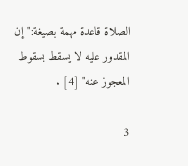الصلاة قاعدة مهمة بصيغة:"إن المقدور عليه لا يسقط بسقوط المعجوز عنه" [4] .

3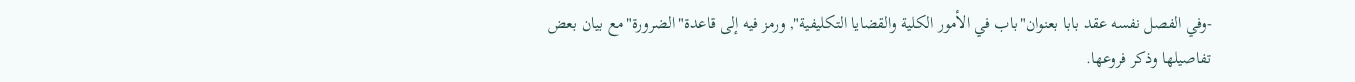-وفي الفصل نفسه عقد بابا بعنوان"باب في الأمور الكلية والقضايا التكليفية", ورمز فيه إلى قاعدة"الضرورة"مع بيان بعض تفاصيلها وذكر فروعها.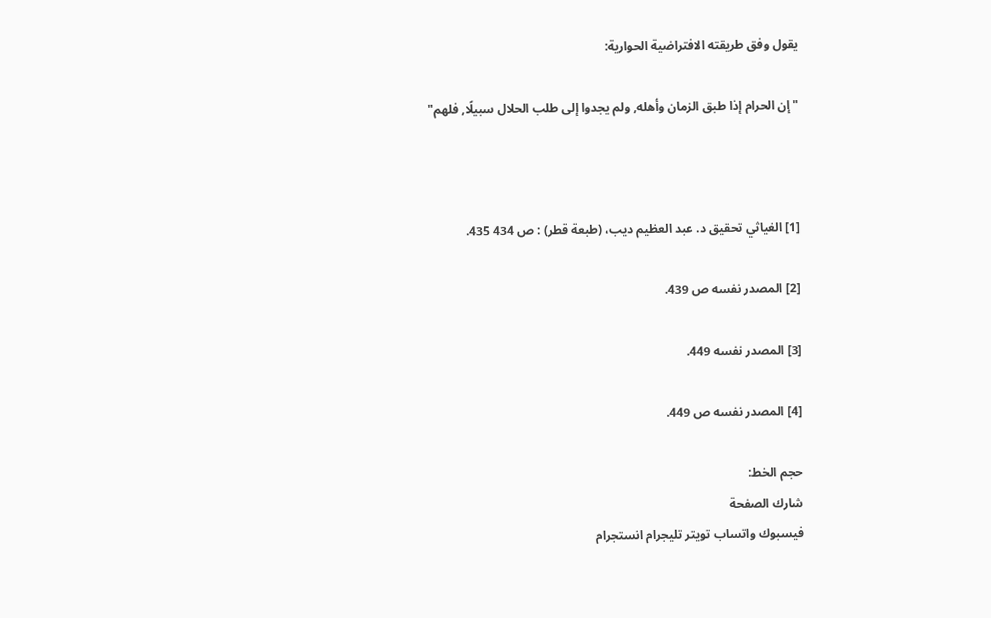يقول وفق طريقته الافتراضية الحوارية:

"إن الحرام إذا طبق الزمان وأهله, ولم يجدوا إلى طلب الحلال سبيلًا, فلهم"



[1] الغياثي تحقيق د. عبد العظيم ديب، (طبعة قطر) : ص 434 435.

[2] المصدر نفسه ص 439.

[3] المصدر نفسه 449.

[4] المصدر نفسه ص 449.

حجم الخط:
شارك الصفحة
فيسبوك واتساب تويتر تليجرام انستجرام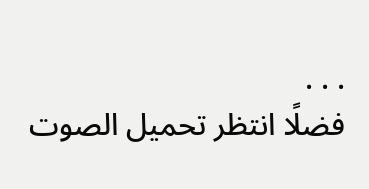. . .
فضلًا انتظر تحميل الصوت